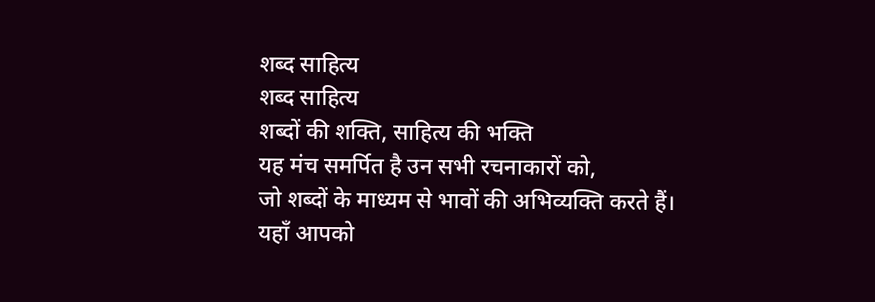शब्द साहित्य
शब्द साहित्य
शब्दों की शक्ति, साहित्य की भक्ति
यह मंच समर्पित है उन सभी रचनाकारों को,
जो शब्दों के माध्यम से भावों की अभिव्यक्ति करते हैं।
यहाँ आपको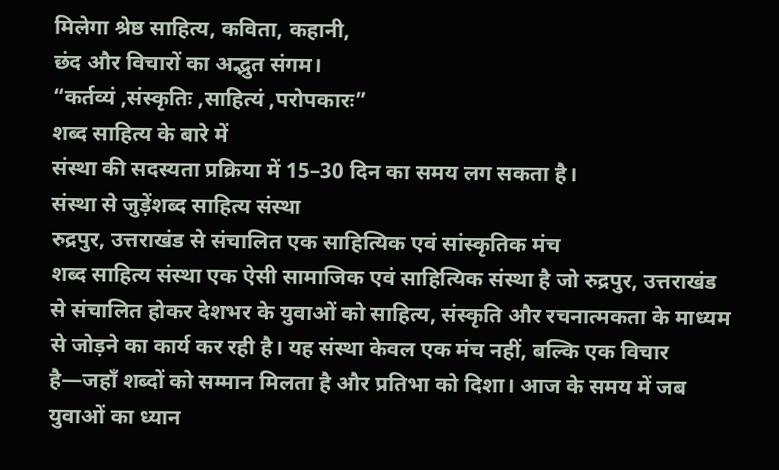मिलेगा श्रेष्ठ साहित्य, कविता, कहानी,
छंद और विचारों का अद्भुत संगम।
“कर्तव्यं ,संस्कृतिः ,साहित्यं ,परोपकारः”
शब्द साहित्य के बारे में
संस्था की सदस्यता प्रक्रिया में 15–30 दिन का समय लग सकता है।
संस्था से जुड़ेंशब्द साहित्य संस्था
रुद्रपुर, उत्तराखंड से संचालित एक साहित्यिक एवं सांस्कृतिक मंच
शब्द साहित्य संस्था एक ऐसी सामाजिक एवं साहित्यिक संस्था है जो रुद्रपुर, उत्तराखंड से संचालित होकर देशभर के युवाओं को साहित्य, संस्कृति और रचनात्मकता के माध्यम से जोड़ने का कार्य कर रही है। यह संस्था केवल एक मंच नहीं, बल्कि एक विचार है—जहाँ शब्दों को सम्मान मिलता है और प्रतिभा को दिशा। आज के समय में जब युवाओं का ध्यान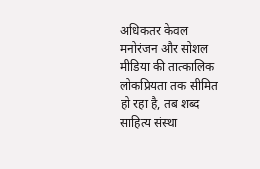अधिकतर केवल मनोरंजन और सोशल मीडिया की तात्कालिक लोकप्रियता तक सीमित हो रहा है, तब शब्द साहित्य संस्था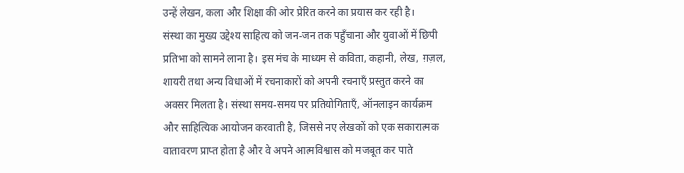उन्हें लेखन, कला और शिक्षा की ओर प्रेरित करने का प्रयास कर रही है।
संस्था का मुख्य उद्देश्य साहित्य को जन-जन तक पहुँचाना और युवाओं में छिपी प्रतिभा को सामने लाना है। इस मंच के माध्यम से कविता, कहानी, लेख, ग़ज़ल, शायरी तथा अन्य विधाओं में रचनाकारों को अपनी रचनाएँ प्रस्तुत करने का अवसर मिलता है। संस्था समय-समय पर प्रतियोगिताएँ, ऑनलाइन कार्यक्रम और साहित्यिक आयोजन करवाती है, जिससे नए लेखकों को एक सकारात्मक वातावरण प्राप्त होता है और वे अपने आत्मविश्वास को मजबूत कर पाते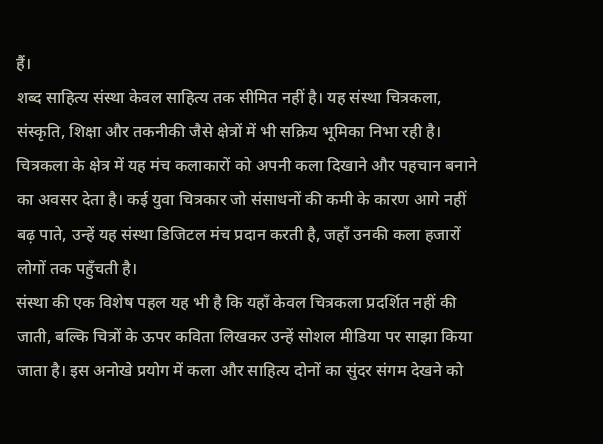हैं।
शब्द साहित्य संस्था केवल साहित्य तक सीमित नहीं है। यह संस्था चित्रकला, संस्कृति, शिक्षा और तकनीकी जैसे क्षेत्रों में भी सक्रिय भूमिका निभा रही है। चित्रकला के क्षेत्र में यह मंच कलाकारों को अपनी कला दिखाने और पहचान बनाने का अवसर देता है। कई युवा चित्रकार जो संसाधनों की कमी के कारण आगे नहीं बढ़ पाते, उन्हें यह संस्था डिजिटल मंच प्रदान करती है, जहाँ उनकी कला हजारों लोगों तक पहुँचती है।
संस्था की एक विशेष पहल यह भी है कि यहाँ केवल चित्रकला प्रदर्शित नहीं की जाती, बल्कि चित्रों के ऊपर कविता लिखकर उन्हें सोशल मीडिया पर साझा किया जाता है। इस अनोखे प्रयोग में कला और साहित्य दोनों का सुंदर संगम देखने को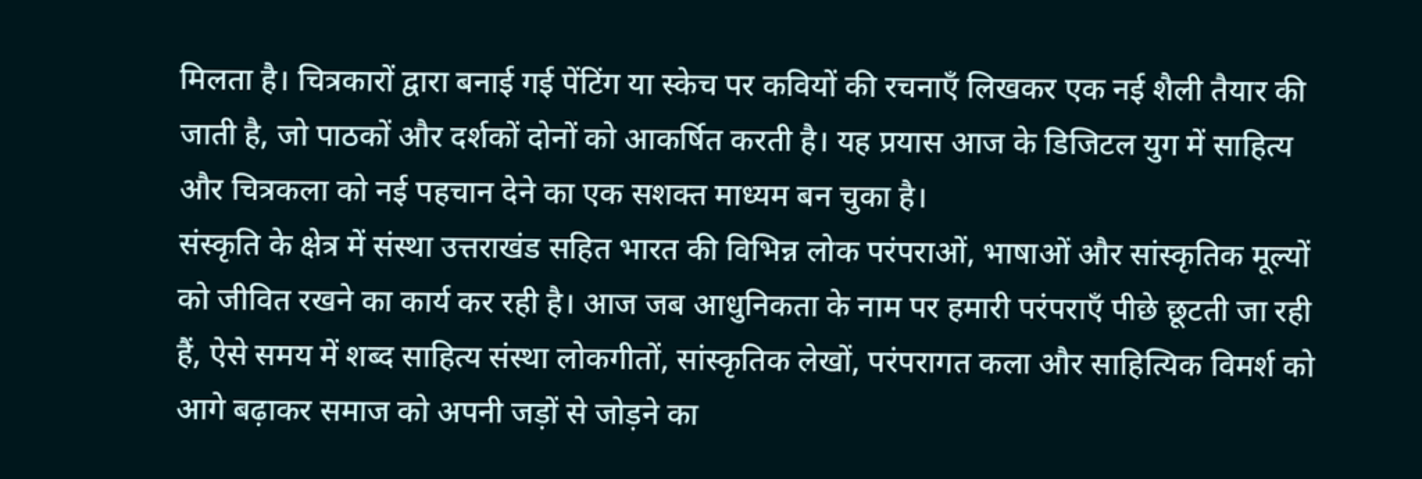मिलता है। चित्रकारों द्वारा बनाई गई पेंटिंग या स्केच पर कवियों की रचनाएँ लिखकर एक नई शैली तैयार की जाती है, जो पाठकों और दर्शकों दोनों को आकर्षित करती है। यह प्रयास आज के डिजिटल युग में साहित्य और चित्रकला को नई पहचान देने का एक सशक्त माध्यम बन चुका है।
संस्कृति के क्षेत्र में संस्था उत्तराखंड सहित भारत की विभिन्न लोक परंपराओं, भाषाओं और सांस्कृतिक मूल्यों को जीवित रखने का कार्य कर रही है। आज जब आधुनिकता के नाम पर हमारी परंपराएँ पीछे छूटती जा रही हैं, ऐसे समय में शब्द साहित्य संस्था लोकगीतों, सांस्कृतिक लेखों, परंपरागत कला और साहित्यिक विमर्श को आगे बढ़ाकर समाज को अपनी जड़ों से जोड़ने का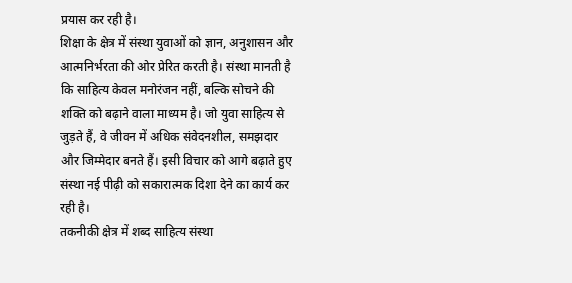प्रयास कर रही है।
शिक्षा के क्षेत्र में संस्था युवाओं को ज्ञान, अनुशासन और आत्मनिर्भरता की ओर प्रेरित करती है। संस्था मानती है कि साहित्य केवल मनोरंजन नहीं, बल्कि सोचने की शक्ति को बढ़ाने वाला माध्यम है। जो युवा साहित्य से जुड़ते हैं, वे जीवन में अधिक संवेदनशील, समझदार और जिम्मेदार बनते हैं। इसी विचार को आगे बढ़ाते हुए संस्था नई पीढ़ी को सकारात्मक दिशा देने का कार्य कर रही है।
तकनीकी क्षेत्र में शब्द साहित्य संस्था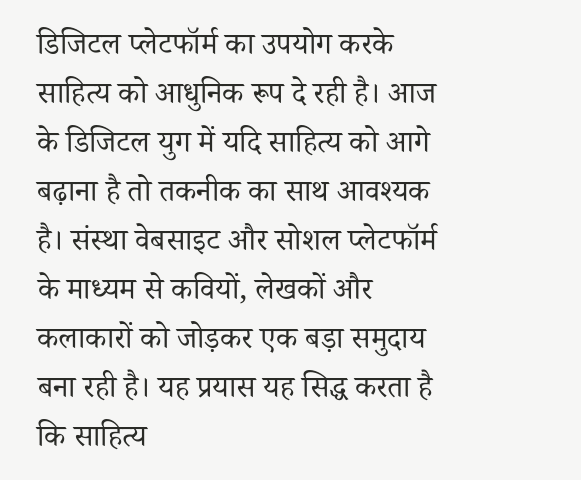डिजिटल प्लेटफॉर्म का उपयोग करके साहित्य को आधुनिक रूप दे रही है। आज के डिजिटल युग में यदि साहित्य को आगे बढ़ाना है तो तकनीक का साथ आवश्यक है। संस्था वेबसाइट और सोशल प्लेटफॉर्म के माध्यम से कवियों, लेखकों और कलाकारों को जोड़कर एक बड़ा समुदाय बना रही है। यह प्रयास यह सिद्ध करता है कि साहित्य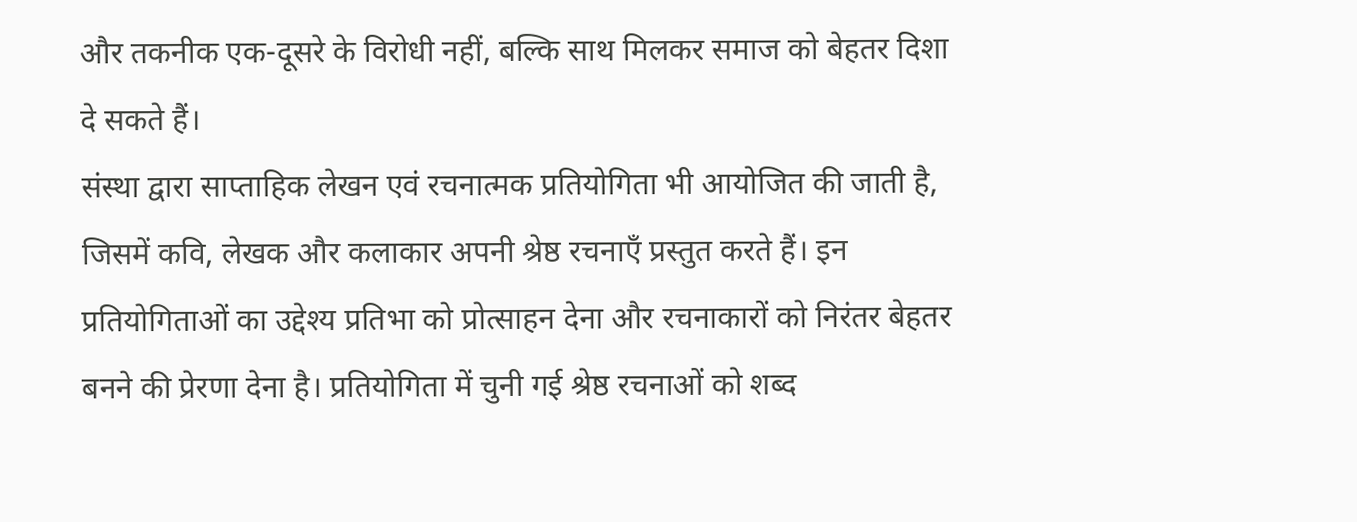और तकनीक एक-दूसरे के विरोधी नहीं, बल्कि साथ मिलकर समाज को बेहतर दिशा दे सकते हैं।
संस्था द्वारा साप्ताहिक लेखन एवं रचनात्मक प्रतियोगिता भी आयोजित की जाती है, जिसमें कवि, लेखक और कलाकार अपनी श्रेष्ठ रचनाएँ प्रस्तुत करते हैं। इन प्रतियोगिताओं का उद्देश्य प्रतिभा को प्रोत्साहन देना और रचनाकारों को निरंतर बेहतर बनने की प्रेरणा देना है। प्रतियोगिता में चुनी गई श्रेष्ठ रचनाओं को शब्द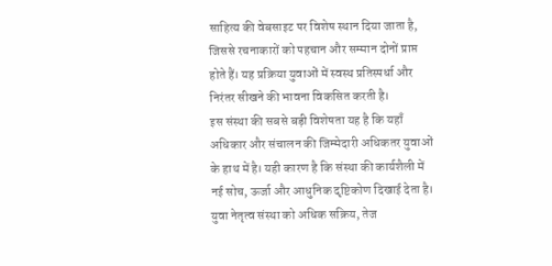साहित्य की वेबसाइट पर विशेष स्थान दिया जाता है, जिससे रचनाकारों को पहचान और सम्मान दोनों प्राप्त होते हैं। यह प्रक्रिया युवाओं में स्वस्थ प्रतिस्पर्धा और निरंतर सीखने की भावना विकसित करती है।
इस संस्था की सबसे बड़ी विशेषता यह है कि यहाँ अधिकार और संचालन की जिम्मेदारी अधिकतर युवाओं के हाथ में है। यही कारण है कि संस्था की कार्यशैली में नई सोच, ऊर्जा और आधुनिक दृष्टिकोण दिखाई देता है। युवा नेतृत्व संस्था को अधिक सक्रिय, तेज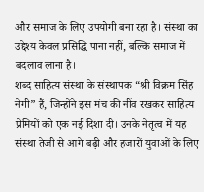और समाज के लिए उपयोगी बना रहा है। संस्था का उद्देश्य केवल प्रसिद्धि पाना नहीं, बल्कि समाज में बदलाव लाना है।
शब्द साहित्य संस्था के संस्थापक “श्री विक्रम सिंह नेगी” हैं, जिन्होंने इस मंच की नींव रखकर साहित्य प्रेमियों को एक नई दिशा दी। उनके नेतृत्व में यह संस्था तेजी से आगे बढ़ी और हजारों युवाओं के लिए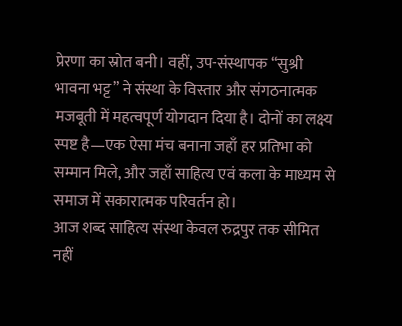प्रेरणा का स्रोत बनी। वहीं, उप-संस्थापक “सुश्री भावना भट्ट” ने संस्था के विस्तार और संगठनात्मक मजबूती में महत्वपूर्ण योगदान दिया है। दोनों का लक्ष्य स्पष्ट है—एक ऐसा मंच बनाना जहाँ हर प्रतिभा को सम्मान मिले, और जहाँ साहित्य एवं कला के माध्यम से समाज में सकारात्मक परिवर्तन हो।
आज शब्द साहित्य संस्था केवल रुद्रपुर तक सीमित नहीं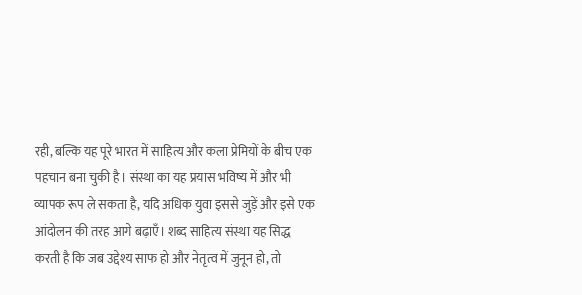रही, बल्कि यह पूरे भारत में साहित्य और कला प्रेमियों के बीच एक पहचान बना चुकी है। संस्था का यह प्रयास भविष्य में और भी व्यापक रूप ले सकता है, यदि अधिक युवा इससे जुड़ें और इसे एक आंदोलन की तरह आगे बढ़ाएँ। शब्द साहित्य संस्था यह सिद्ध करती है कि जब उद्देश्य साफ हो और नेतृत्व में जुनून हो, तो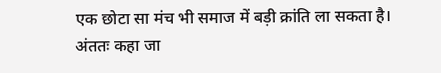एक छोटा सा मंच भी समाज में बड़ी क्रांति ला सकता है।
अंततः कहा जा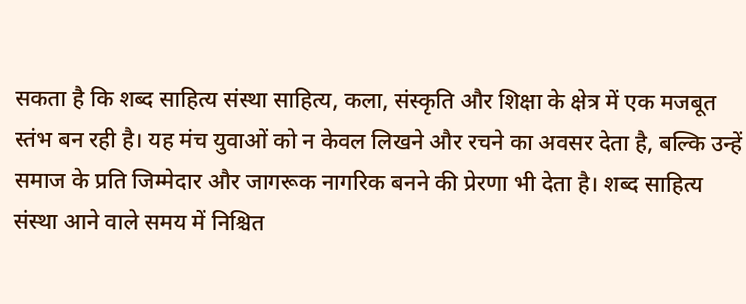सकता है कि शब्द साहित्य संस्था साहित्य, कला, संस्कृति और शिक्षा के क्षेत्र में एक मजबूत स्तंभ बन रही है। यह मंच युवाओं को न केवल लिखने और रचने का अवसर देता है, बल्कि उन्हें समाज के प्रति जिम्मेदार और जागरूक नागरिक बनने की प्रेरणा भी देता है। शब्द साहित्य संस्था आने वाले समय में निश्चित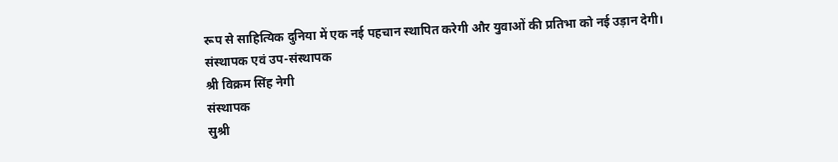रूप से साहित्यिक दुनिया में एक नई पहचान स्थापित करेगी और युवाओं की प्रतिभा को नई उड़ान देगी।
संस्थापक एवं उप-संस्थापक
श्री विक्रम सिंह नेगी
संस्थापक
सुश्री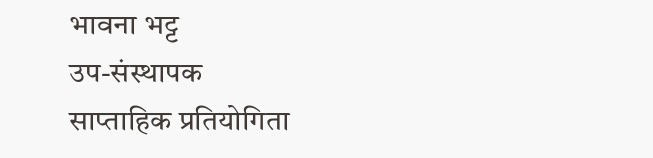भावना भट्ट
उप-संस्थापक
साप्ताहिक प्रतियोगिता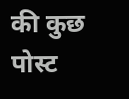की कुछ पोस्ट